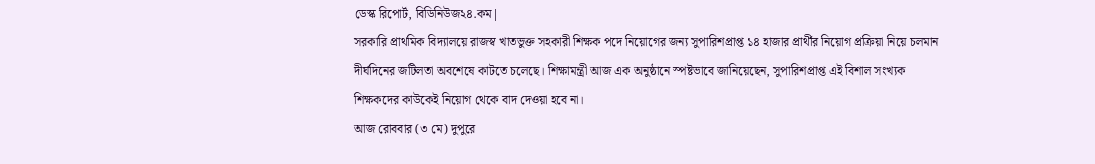ডেস্ক রিপোর্ট, বিডিনিউজ২৪.কম|
সরকারি প্রাথমিক বিদ্যালয়ে রাজস্ব খাতভুক্ত সহকারী শিক্ষক পদে নিয়োগের জন্য সুপারিশপ্রাপ্ত ১৪ হাজার প্রার্থীর নিয়োগ প্রক্রিয়া নিয়ে চলমান দীর্ঘদিনের জটিলতা অবশেষে কাটতে চলেছে। শিক্ষামন্ত্রী আজ এক অনুষ্ঠানে স্পষ্টভাবে জানিয়েছেন, সুপারিশপ্রাপ্ত এই বিশাল সংখ্যক শিক্ষকদের কাউকেই নিয়োগ থেকে বাদ দেওয়া হবে না।
আজ রোববার (৩ মে) দুপুরে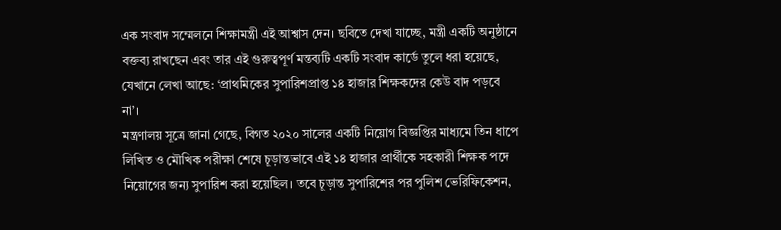এক সংবাদ সম্মেলনে শিক্ষামন্ত্রী এই আশ্বাস দেন। ছবিতে দেখা যাচ্ছে, মন্ত্রী একটি অনুষ্ঠানে বক্তব্য রাখছেন এবং তার এই গুরুত্বপূর্ণ মন্তব্যটি একটি সংবাদ কার্ডে তুলে ধরা হয়েছে, যেখানে লেখা আছে: ‘প্রাথমিকের সুপারিশপ্রাপ্ত ১৪ হাজার শিক্ষকদের কেউ বাদ পড়বে না’।
মন্ত্রণালয় সূত্রে জানা গেছে, বিগত ২০২০ সালের একটি নিয়োগ বিজ্ঞপ্তির মাধ্যমে তিন ধাপে লিখিত ও মৌখিক পরীক্ষা শেষে চূড়ান্তভাবে এই ১৪ হাজার প্রার্থীকে সহকারী শিক্ষক পদে নিয়োগের জন্য সুপারিশ করা হয়েছিল। তবে চূড়ান্ত সুপারিশের পর পুলিশ ভেরিফিকেশন,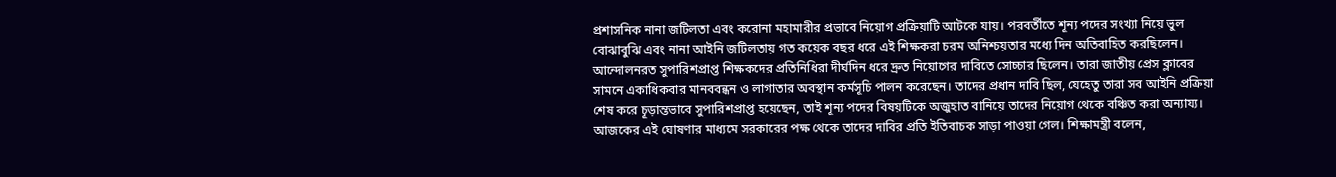প্রশাসনিক নানা জটিলতা এবং করোনা মহামারীর প্রভাবে নিয়োগ প্রক্রিয়াটি আটকে যায়। পরবর্তীতে শূন্য পদের সংখ্যা নিয়ে ভুল বোঝাবুঝি এবং নানা আইনি জটিলতায় গত কয়েক বছর ধরে এই শিক্ষকরা চরম অনিশ্চয়তার মধ্যে দিন অতিবাহিত করছিলেন।
আন্দোলনরত সুপারিশপ্রাপ্ত শিক্ষকদের প্রতিনিধিরা দীর্ঘদিন ধরে দ্রুত নিয়োগের দাবিতে সোচ্চার ছিলেন। তারা জাতীয় প্রেস ক্লাবের সামনে একাধিকবার মানববন্ধন ও লাগাতার অবস্থান কর্মসূচি পালন করেছেন। তাদের প্রধান দাবি ছিল, যেহেতু তারা সব আইনি প্রক্রিয়া শেষ করে চূড়ান্তভাবে সুপারিশপ্রাপ্ত হয়েছেন, তাই শূন্য পদের বিষয়টিকে অজুহাত বানিয়ে তাদের নিয়োগ থেকে বঞ্চিত করা অন্যায্য।
আজকের এই ঘোষণার মাধ্যমে সরকারের পক্ষ থেকে তাদের দাবির প্রতি ইতিবাচক সাড়া পাওয়া গেল। শিক্ষামন্ত্রী বলেন,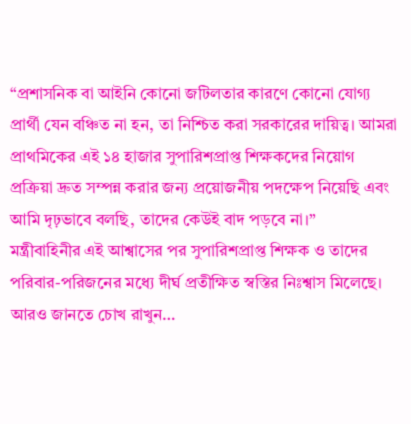“প্রশাসনিক বা আইনি কোনো জটিলতার কারণে কোনো যোগ্য প্রার্থী যেন বঞ্চিত না হন, তা নিশ্চিত করা সরকারের দায়িত্ব। আমরা প্রাথমিকের এই ১৪ হাজার সুপারিশপ্রাপ্ত শিক্ষকদের নিয়োগ প্রক্রিয়া দ্রুত সম্পন্ন করার জন্য প্রয়োজনীয় পদক্ষেপ নিয়েছি এবং আমি দৃঢ়ভাবে বলছি, তাদের কেউই বাদ পড়বে না।”
মন্ত্রীবাহিনীর এই আশ্বাসের পর সুপারিশপ্রাপ্ত শিক্ষক ও তাদের পরিবার-পরিজনের মধ্যে দীর্ঘ প্রতীক্ষিত স্বস্তির নিঃশ্বাস মিলেছে।
আরও জানতে চোখ রাখুন…